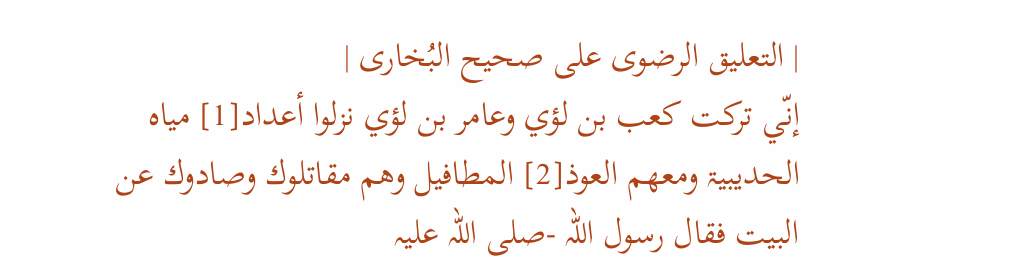| التعلیق الرضوی علی صحیح البُخاری |
إنّي تركت كعب بن لؤي وعامر بن لؤي نزلوا أعداد[1] مياہ الحديبيۃ ومعھم العوذ[2] المطافيل وھم مقاتلوك وصادوك عن البيت فقال رسول اللہ -صلی اللہ عليہ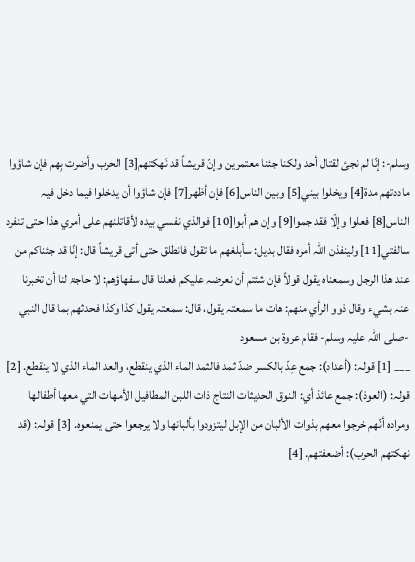وسلم-: إنّا لم نجئ لقتال أحد ولكنا جئنا معتمرين وإنّ قريشاً قد نَھكتھم[3] الحرب وأضرت بِھم فإن شاؤوا ماددتھم مدۃ[4] ويخلوا بيني[5] وبين الناس[6] فإن أظھر[7] فإن شاؤوا أن يدخلوا فيما دخل فيہ الناس[8] فعلوا وإلّا فقد جموا[9] وإن ھم أبوا[10] فوالذي نفسي بيدہ لأقاتلنھم علی أمري ھذا حتی تنفرد سالفتي[11] ولينفذن اللہ أمرہ فقال بديل: سأبلغھم ما تقول فانطلق حتی أتی قريشاً قال: إنّا قد جئناكم من عند ھذا الرجل وسمعناہ يقول قولاً فإن شئتم أن نعرضہ عليكم فعلنا قال سفھاؤھم: لا حاجۃ لنا أن تخبرنا عنہ بشيء وقال ذوو الرأي منھم: ھات ما سمعتہ يقول، قال: سمعتہ يقول كذا وكذا فحدثھم بما قال النبي -صلی اللہ عليہ وسلم- فقام عروۃ بن مسعود
___ [1] قولہ: (أعداد): جمع عِدّ بالكسر ضدّ ثمد فالثمد الماء الذي ينقطع، والعد الماء الذي لا ينقطع. [2] قولہ: (العوذ): جمع عائذ أي: النوق الحديثات النتاج ذات اللبن المطافيل الأمھات التي معھا أطفالھا ومرادہ أنّھم خرجوا معھم بذوات الألبان من الإبل ليتزودوا بألبانھا ولا يرجعوا حتی يمنعوہ. [3] قولہ: (قد نھكتھم الحرب): أضعفتھم. [4]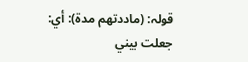قولہ: (ماددتھم مدۃ): أي: جعلت بيني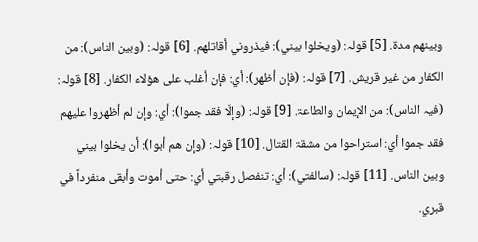وبينھم مدۃ. [5] قولہ: (ويخلوا بيني): فيذروني أقاتلھم. [6] قولہ: (وبين الناس): من الكفار من غير قريش. [7] قولہ: (فإن أظھر): أي: فإن أغلب علی ھؤلاء الكفار. [8] قولہ: (فيہ الناس): من الإيمان والطاعۃ. [9] قولہ: (وإلّا فقد جموا): أي: وإن لم أظھروا عليھم فقد جموا أي: استراحوا من مشقۃ القتال. [10] قولہ: (وإن ھم أبوا): أن يخلوا بيني وبين الناس. [11] قولہ: (سالفتي): أي: تنفصل رقبتي أي: حتی أموت وأبقی منفرداً في قبري.